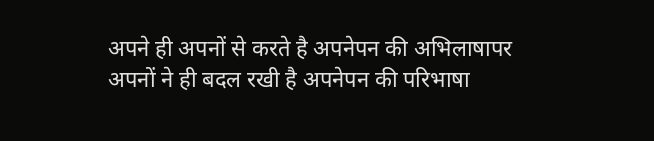अपने ही अपनों से करते है अपनेपन की अभिलाषापर अपनों ने ही बदल रखी है अपनेपन की परिभाषा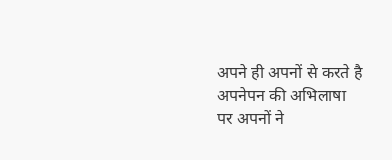अपने ही अपनों से करते है अपनेपन की अभिलाषा
पर अपनों ने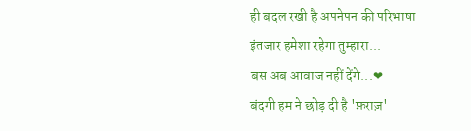ही बदल रखी है अपनेपन की परिभाषा
इंतजार हमेशा रहेगा तुम्हारा...
बस अब आवाज नहीं देंगे...❤
बंदगी हम ने छोड़ दी है 'फ़राज़'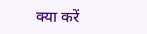क्या करें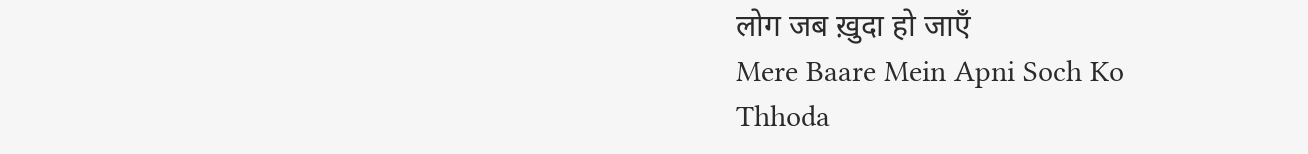लोग जब ख़ुदा हो जाएँ
Mere Baare Mein Apni Soch Ko
Thhoda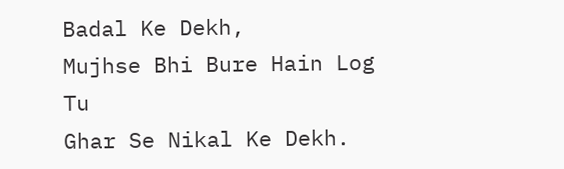Badal Ke Dekh,
Mujhse Bhi Bure Hain Log Tu
Ghar Se Nikal Ke Dekh.